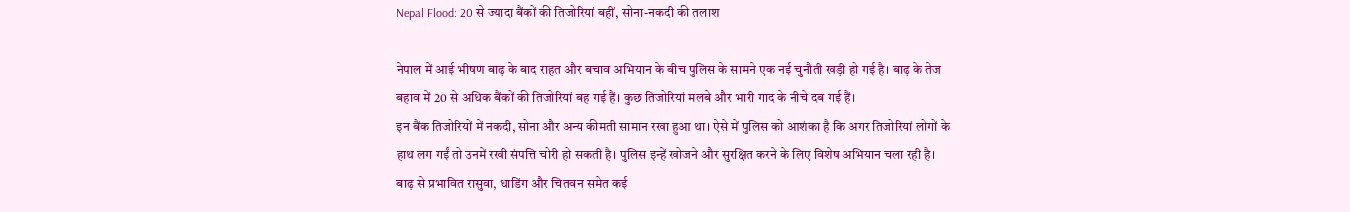Nepal Flood: 20 से ज्यादा बैंकों की तिजोरियां बहीं, सोना-नकदी की तलाश

नेपाल में आई भीषण बाढ़ के बाद राहत और बचाव अभियान के बीच पुलिस के सामने एक नई चुनौती खड़ी हो गई है। बाढ़ के तेज बहाव में 20 से अधिक बैंकों की तिजोरियां बह गई हैं। कुछ तिजोरियां मलबे और भारी गाद के नीचे दब गई हैं।
इन बैंक तिजोरियों में नकदी, सोना और अन्य कीमती सामान रखा हुआ था। ऐसे में पुलिस को आशंका है कि अगर तिजोरियां लोगों के हाथ लग गईं तो उनमें रखी संपत्ति चोरी हो सकती है। पुलिस इन्हें खोजने और सुरक्षित करने के लिए विशेष अभियान चला रही है।
बाढ़ से प्रभावित रासुवा, धाडिंग और चितवन समेत कई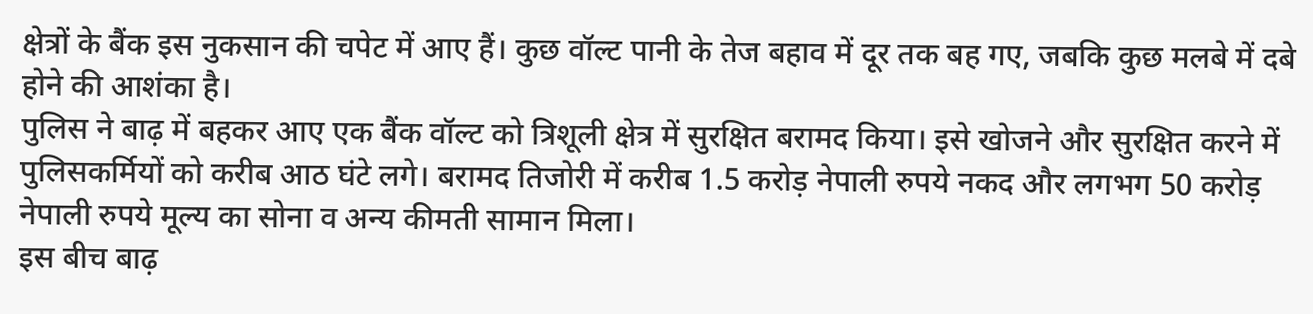क्षेत्रों के बैंक इस नुकसान की चपेट में आए हैं। कुछ वॉल्ट पानी के तेज बहाव में दूर तक बह गए, जबकि कुछ मलबे में दबे होने की आशंका है।
पुलिस ने बाढ़ में बहकर आए एक बैंक वॉल्ट को त्रिशूली क्षेत्र में सुरक्षित बरामद किया। इसे खोजने और सुरक्षित करने में पुलिसकर्मियों को करीब आठ घंटे लगे। बरामद तिजोरी में करीब 1.5 करोड़ नेपाली रुपये नकद और लगभग 50 करोड़ नेपाली रुपये मूल्य का सोना व अन्य कीमती सामान मिला।
इस बीच बाढ़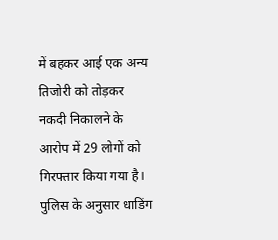में बहकर आई एक अन्य तिजोरी को तोड़कर नकदी निकालने के आरोप में 29 लोगों को गिरफ्तार किया गया है। पुलिस के अनुसार धाडिंग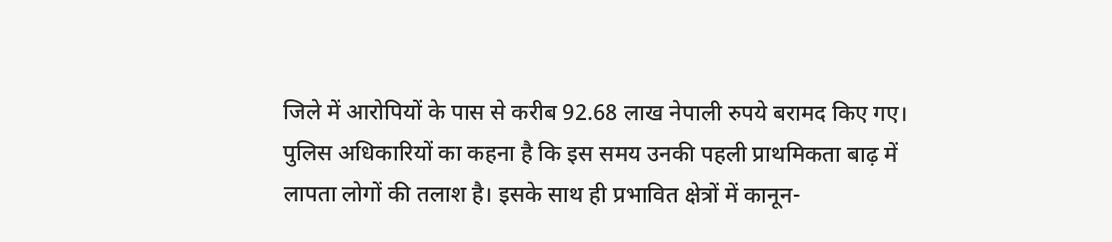जिले में आरोपियों के पास से करीब 92.68 लाख नेपाली रुपये बरामद किए गए।
पुलिस अधिकारियों का कहना है कि इस समय उनकी पहली प्राथमिकता बाढ़ में लापता लोगों की तलाश है। इसके साथ ही प्रभावित क्षेत्रों में कानून-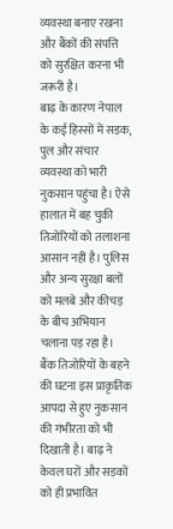व्यवस्था बनाए रखना और बैंकों की संपत्ति को सुरक्षित करना भी जरूरी है।
बाढ़ के कारण नेपाल के कई हिस्सों में सड़क, पुल और संचार व्यवस्था को भारी नुकसान पहुंचा है। ऐसे हालात में बह चुकी तिजोरियों को तलाशना आसान नहीं है। पुलिस और अन्य सुरक्षा बलों को मलबे और कीचड़ के बीच अभियान चलाना पड़ रहा है।
बैंक तिजोरियों के बहने की घटना इस प्राकृतिक आपदा से हुए नुकसान की गंभीरता को भी दिखाती है। बाढ़ ने केवल घरों और सड़कों को ही प्रभावित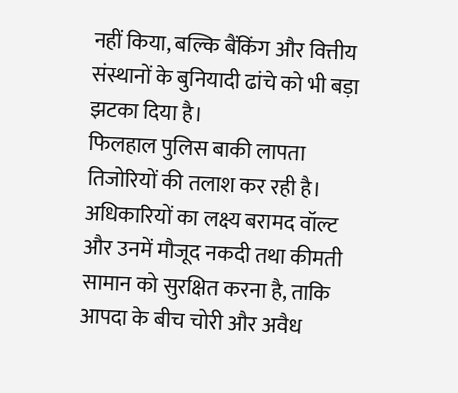नहीं किया, बल्कि बैंकिंग और वित्तीय संस्थानों के बुनियादी ढांचे को भी बड़ा झटका दिया है।
फिलहाल पुलिस बाकी लापता तिजोरियों की तलाश कर रही है। अधिकारियों का लक्ष्य बरामद वॉल्ट और उनमें मौजूद नकदी तथा कीमती सामान को सुरक्षित करना है, ताकि आपदा के बीच चोरी और अवैध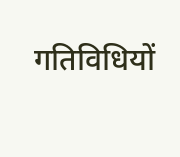गतिविधियों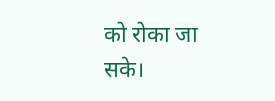को रोका जा सके।